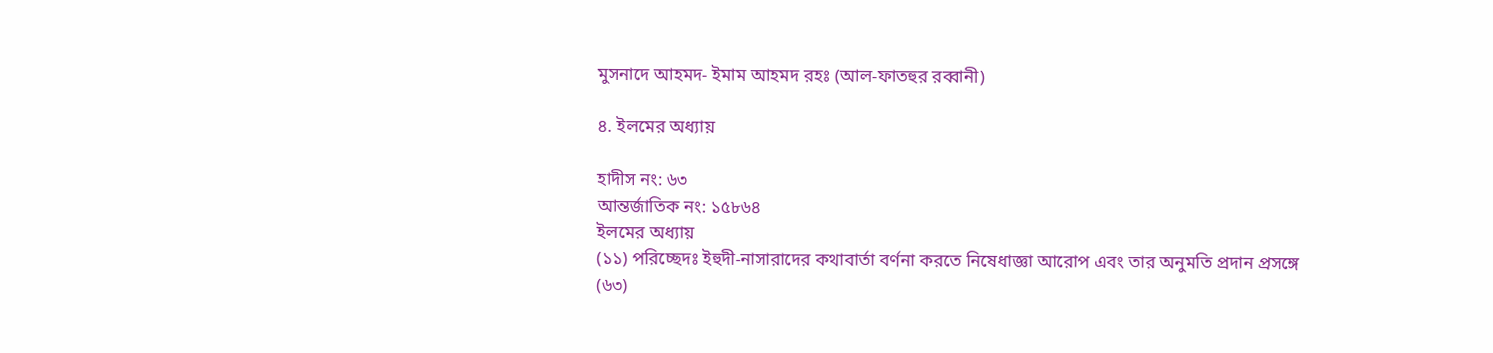মুসনাদে আহমদ- ইমাম আহমদ রহঃ (আল-ফাতহুর রব্বানী)

৪. ইলমের অধ্যায়

হাদীস নং: ৬৩
আন্তর্জাতিক নং: ১৫৮৬৪
ইলমের অধ্যায়
(১১) পরিচ্ছেদঃ ইহুদী-নাসারাদের কথাবার্তা বর্ণনা করতে নিষেধাজ্ঞা আরোপ এবং তার অনুমতি প্রদান প্রসঙ্গে
(৬৩)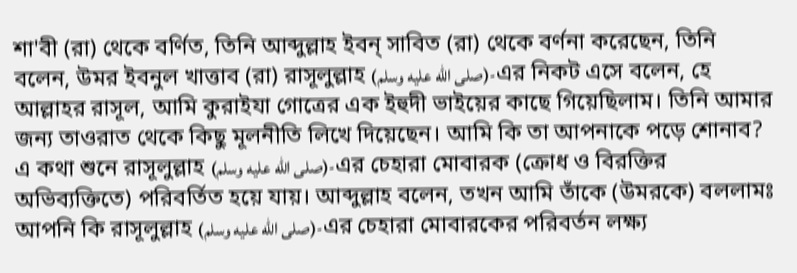শা'বী (রা) থেকে বর্ণিত, তিনি আব্দুল্লাহ ইবন্ সাবিত (রা) থেকে বর্ণনা করেছেন, তিনি বলেন, উমর ইবনুল খাত্তাব (রা) রাসূলুল্লাহ (صلى الله عليه وسلم)-এর নিকট এসে বলেন, হে আল্লাহর রাসূল, আমি কুরাইযা গোত্রের এক ইহুদী ভাইয়ের কাছে গিয়েছিলাম। তিনি আমার জন্য তাওরাত থেকে কিছু মূলনীতি লিখে দিয়েছেন। আমি কি তা আপনাকে পড়ে শোনাব? এ কথা শুনে রাসূলুল্লাহ (صلى الله عليه وسلم)-এর চেহারা মোবারক (ক্রোধ ও বিরক্তির অভিব্যক্তিতে) পরিবর্তিত হয়ে যায়। আব্দুল্লাহ বলেন, তখন আমি তাঁকে (উমরকে) বললামঃ আপনি কি রাসূলুল্লাহ (صلى الله عليه وسلم)-এর চেহারা মোবারকের পরিবর্তন লক্ষ্য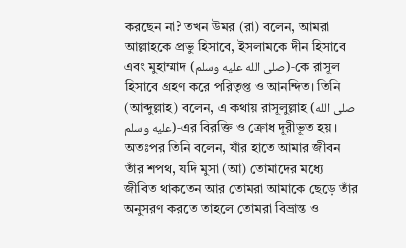করছেন না? তখন উমর (রা) বলেন, আমরা আল্লাহকে প্রভু হিসাবে, ইসলামকে দীন হিসাবে এবং মুহাম্মাদ (صلى الله عليه وسلم)-কে রাসূল হিসাবে গ্রহণ করে পরিতৃপ্ত ও আনন্দিত। তিনি (আব্দুল্লাহ) বলেন, এ কথায় রাসূলুল্লাহ (صلى الله عليه وسلم)-এর বিরক্তি ও ক্রোধ দূরীভূত হয়। অতঃপর তিনি বলেন, যাঁর হাতে আমার জীবন তাঁর শপথ, যদি মুসা (আ) তোমাদের মধ্যে জীবিত থাকতেন আর তোমরা আমাকে ছেড়ে তাঁর অনুসরণ করতে তাহলে তোমরা বিভ্রান্ত ও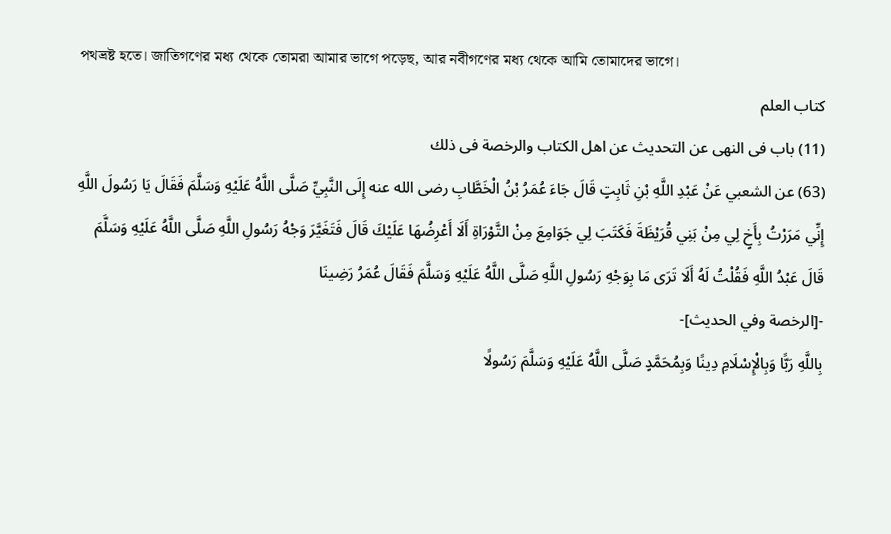পথভ্রষ্ট হতে। জাতিগণের মধ্য থেকে তোমরা আমার ভাগে পড়েছ, আর নবীগণের মধ্য থেকে আমি তোমাদের ভাগে।
كتاب العلم
(11) باب فى النهى عن التحديث عن اهل الكتاب والرخصة فى ذلك
(63) عن الشعبي عَنْ عَبْدِ اللَّهِ بْنِ ثَابِتٍ قَالَ جَاءَ عُمَرُ بْنُ الْخَطَّابِ رضى الله عنه إِلَى النَّبِيِّ صَلَّى اللَّهُ عَلَيْهِ وَسَلَّمَ فَقَالَ يَا رَسُولَ اللَّهِ إِنِّي مَرَرْتُ بِأَخٍ لِي مِنْ بَنِي قُرَيْظَةَ فَكَتَبَ لِي جَوَامِعَ مِنْ التَّوْرَاةِ أَلَا أَعْرِضُهَا عَلَيْكَ قَالَ فَتَغَيَّرَ وَجْهُ رَسُولِ اللَّهِ صَلَّى اللَّهُ عَلَيْهِ وَسَلَّمَ قَالَ عَبْدُ اللَّهِ فَقُلْتُ لَهُ أَلَا تَرَى مَا بِوَجْهِ رَسُولِ اللَّهِ صَلَّى اللَّهُ عَلَيْهِ وَسَلَّمَ فَقَالَ عُمَرُ رَضِينَا
-[الرخصة وفي الحديث]-
بِاللَّهِ رَبًّا وَبِالْإِسْلَامِ دِينًا وَبِمُحَمَّدٍ صَلَّى اللَّهُ عَلَيْهِ وَسَلَّمَ رَسُولًا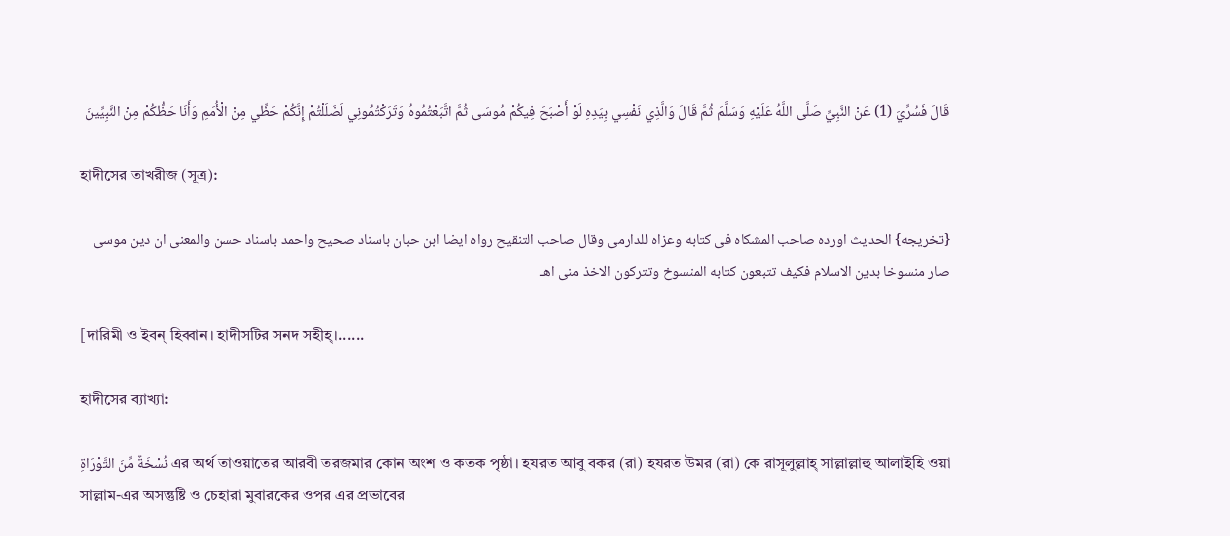قَالَ فَسُرِّيَ (1) عَنْ النَّبِيِّ صَلَّى اللَّهُ عَلَيْهِ وَسَلَّمَ ثُمَّ قَالَ وَالَّذِي نَفْسِي بِيَدِهِ لَوْ أَصْبَحَ فِيكُمْ مُوسَى ثُمَّ اتَّبَعْتُمُوهُ وَتَرَكْتُمُونِي لَضَلَلْتُمْ إِنَّكُمْ حَظِّي مِنْ الْأُمَمِ وَأَنَا حَظُّكُمْ مِنْ النَّبِيِّينَ

হাদীসের তাখরীজ (সূত্র):

{تخريجه} الحديث اورده صاحب المشكاه فى كتابه وعزاه للدارمى وقال صاحب التنقيح رواه ايضا ابن حبان باسناد صحيح واحمد باسناد حسن والمعنى ان دين موسى صار منسوخا بدين الاسلام فكيف تتبعون كتابه المنسوخ وتتركون الاخذ منى اهـ

[দারিমী ও ইবন্ হিব্বান। হাদীসটির সনদ সহীহ্।......

হাদীসের ব্যাখ্যা:

نُسْخَةٌ مِّنَ التَّوْرَاةِ এর অর্থ তাওয়াতের আরবী তরজমার কোন অংশ ও কতক পৃষ্ঠা। হযরত আবু বকর (রা) হযরত উমর (রা) কে রাসূলুল্লাহ্ সাল্লাল্লাহু আলাইহি ওয়া সাল্লাম-এর অসন্তুষ্টি ও চেহারা মুবারকের ওপর এর প্রভাবের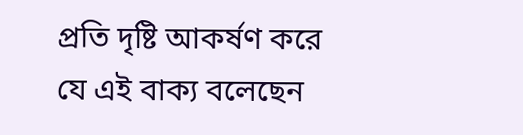প্রতি দৃষ্টি আকর্ষণ করে যে এই বাক্য বলেছেন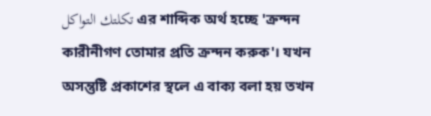تكلتك التواكل এর শাব্দিক অর্থ হচ্ছে 'ক্রন্দন কারীনীগণ তোমার প্রতি ক্রন্দন করুক'। যখন অসন্তুষ্টি প্রকাশের স্থলে এ বাক্য বলা হয় তখন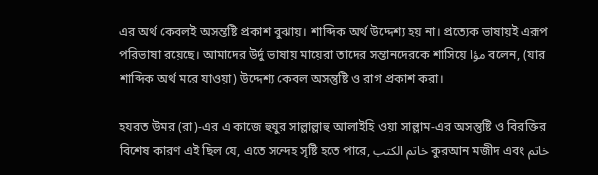এর অর্থ কেবলই অসন্তষ্টি প্রকাশ বুঝায়। শাব্দিক অর্থ উদ্দেশ্য হয় না। প্রত্যেক ভাষায়ই এরূপ পরিভাষা রয়েছে। আমাদের উর্দু ভাষায় মায়েরা তাদের সন্তানদেরকে শাসিয়ে مؤا বলেন, (যার শাব্দিক অর্থ মরে যাওয়া) উদ্দেশ্য কেবল অসন্তুষ্টি ও রাগ প্রকাশ করা।

হযরত উমর (রা)-এর এ কাজে হুযুর সাল্লাল্লাহু আলাইহি ওয়া সাল্লাম-এর অসন্তুষ্টি ও বিরক্তির বিশেষ কারণ এই ছিল যে, এতে সন্দেহ সৃষ্টি হতে পারে, خاتم الكتب কুরআন মজীদ এবং خاتم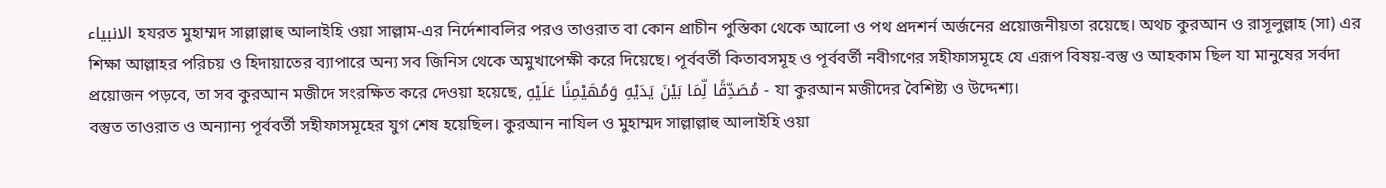الانبياء হযরত মুহাম্মদ সাল্লাল্লাহু আলাইহি ওয়া সাল্লাম-এর নির্দেশাবলির পরও তাওরাত বা কোন প্রাচীন পুস্তিকা থেকে আলো ও পথ প্রদশর্ন অর্জনের প্রয়োজনীয়তা রয়েছে। অথচ কুরআন ও রাসূলুল্লাহ (সা) এর শিক্ষা আল্লাহর পরিচয় ও হিদায়াতের ব্যাপারে অন্য সব জিনিস থেকে অমুখাপেক্ষী করে দিয়েছে। পূর্ববর্তী কিতাবসমূহ ও পূর্ববর্তী নবীগণের সহীফাসমূহে যে এরূপ বিষয়-বস্তু ও আহকাম ছিল যা মানুষের সর্বদা প্রয়োজন পড়বে, তা সব কুরআন মজীদে সংরক্ষিত করে দেওয়া হয়েছে, مُصَدِّقًا لِّمَا بَيْنَ يَدَيْهِ وَمُهَيْمِنًا عَلَيْهِ - যা কুরআন মজীদের বৈশিষ্ট্য ও উদ্দেশ্য।
বস্তুত তাওরাত ও অন্যান্য পূর্ববর্তী সহীফাসমূহের যুগ শেষ হয়েছিল। কুরআন নাযিল ও মুহাম্মদ সাল্লাল্লাহু আলাইহি ওয়া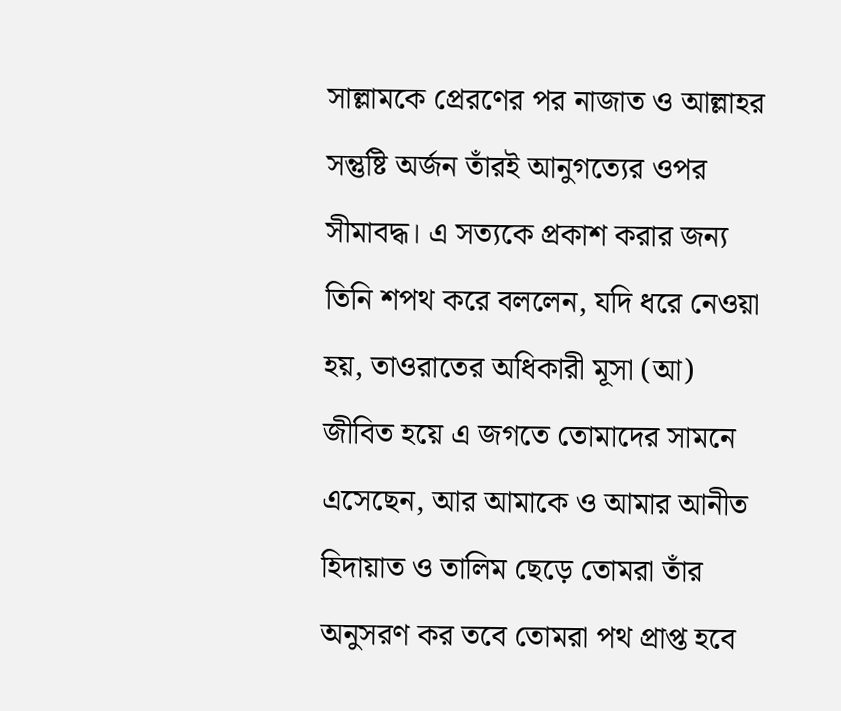সাল্লামকে প্রেরণের পর নাজাত ও আল্লাহর সন্তুষ্টি অর্জন তাঁরই আনুগত্যের ওপর সীমাবদ্ধ। এ সত্যকে প্রকাশ করার জন্য তিনি শপথ করে বললেন, যদি ধরে নেওয়া হয়, তাওরাতের অধিকারী মূসা (আ) জীবিত হয়ে এ জগতে তোমাদের সামনে এসেছেন, আর আমাকে ও আমার আনীত হিদায়াত ও তালিম ছেড়ে তোমরা তাঁর অনুসরণ কর তবে তোমরা পথ প্রাপ্ত হবে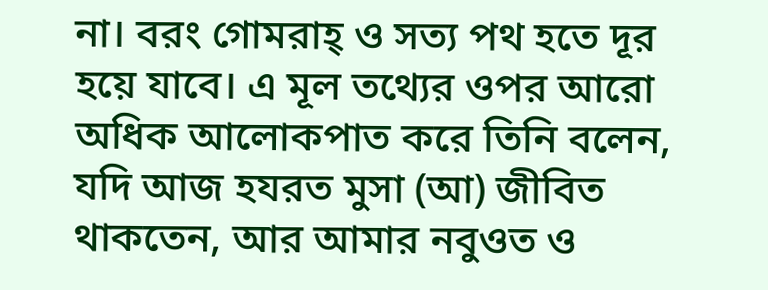না। বরং গোমরাহ্ ও সত্য পথ হতে দূর হয়ে যাবে। এ মূল তথ্যের ওপর আরো অধিক আলোকপাত করে তিনি বলেন, যদি আজ হযরত মুসা (আ) জীবিত থাকতেন, আর আমার নবুওত ও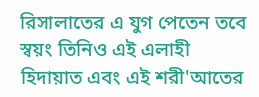রিসালাতের এ যুগ পেতেন তবে স্বয়ং তিনিও এই এলাহী হিদায়াত এবং এই শরী'আতের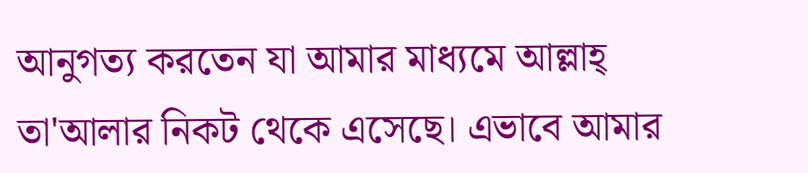আনুগত্য করতেন যা আমার মাধ্যমে আল্লাহ্ তা'আলার নিকট থেকে এসেছে। এভাবে আমার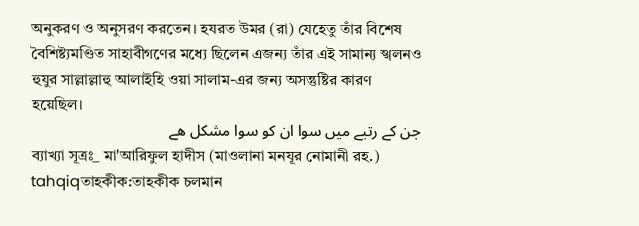অনুকরণ ও অনুসরণ করতেন। হযরত উমর (রা) যেহেতু তাঁর বিশেষ বৈশিষ্ট্যমণ্ডিত সাহাবীগণের মধ্যে ছিলেন এজন্য তাঁর এই সামান্য স্খলনও হুযুর সাল্লাল্লাহু আলাইহি ওয়া সালাম-এর জন্য অসন্তুষ্টির কারণ হয়েছিল।
جن کے رتبے میں سوا ان کو سوا مشکل ھے
ব্যাখ্যা সূত্রঃ_ মা'আরিফুল হাদীস (মাওলানা মনযূর নোমানী রহ.)
tahqiqতাহকীক:তাহকীক চলমান